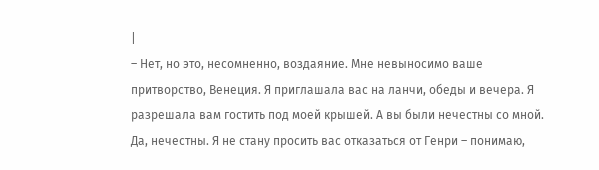|
– Нет, но это, несомненно, воздаяние. Мне невыносимо ваше притворство, Венеция. Я приглашала вас на ланчи, обеды и вечера. Я разрешала вам гостить под моей крышей. А вы были нечестны со мной. Да, нечестны. Я не стану просить вас отказаться от Генри – понимаю,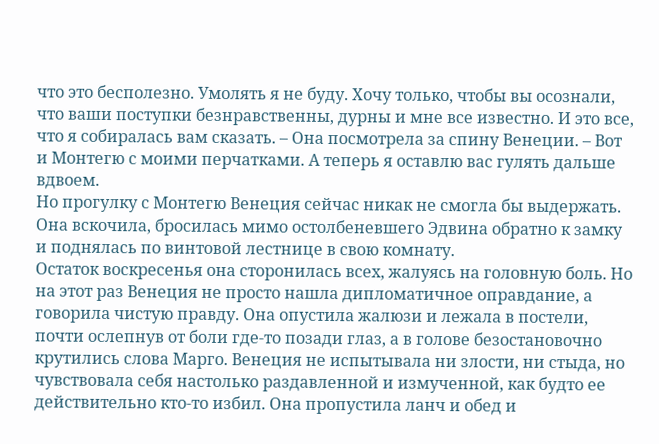что это бесполезно. Умолять я не буду. Хочу только, чтобы вы осознали, что ваши поступки безнравственны, дурны и мне все известно. И это все, что я собиралась вам сказать. – Она посмотрела за спину Венеции. – Вот и Монтегю с моими перчатками. А теперь я оставлю вас гулять дальше вдвоем.
Но прогулку с Монтегю Венеция сейчас никак не смогла бы выдержать. Она вскочила, бросилась мимо остолбеневшего Эдвина обратно к замку и поднялась по винтовой лестнице в свою комнату.
Остаток воскресенья она сторонилась всех, жалуясь на головную боль. Но на этот раз Венеция не просто нашла дипломатичное оправдание, а говорила чистую правду. Она опустила жалюзи и лежала в постели, почти ослепнув от боли где-то позади глаз, а в голове безостановочно крутились слова Марго. Венеция не испытывала ни злости, ни стыда, но чувствовала себя настолько раздавленной и измученной, как будто ее действительно кто-то избил. Она пропустила ланч и обед и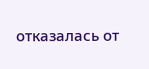отказалась от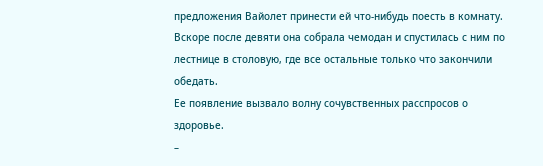предложения Вайолет принести ей что-нибудь поесть в комнату. Вскоре после девяти она собрала чемодан и спустилась с ним по лестнице в столовую, где все остальные только что закончили обедать.
Ее появление вызвало волну сочувственных расспросов о здоровье.
–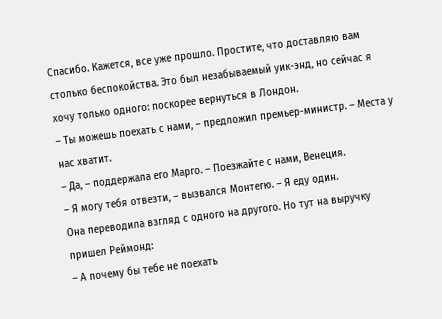Спасибо. Кажется, все уже прошло. Простите, что доставляю вам столько беспокойства. Это был незабываемый уик-энд, но сейчас я хочу только одного: поскорее вернуться в Лондон.
– Ты можешь поехать с нами, – предложил премьер-министр. – Места у нас хватит.
– Да, – поддержала его Марго. – Поезжайте с нами, Венеция.
– Я могу тебя отвезти, – вызвался Монтегю. – Я еду один.
Она переводила взгляд с одного на другого. Но тут на выручку пришел Реймонд:
– А почему бы тебе не поехать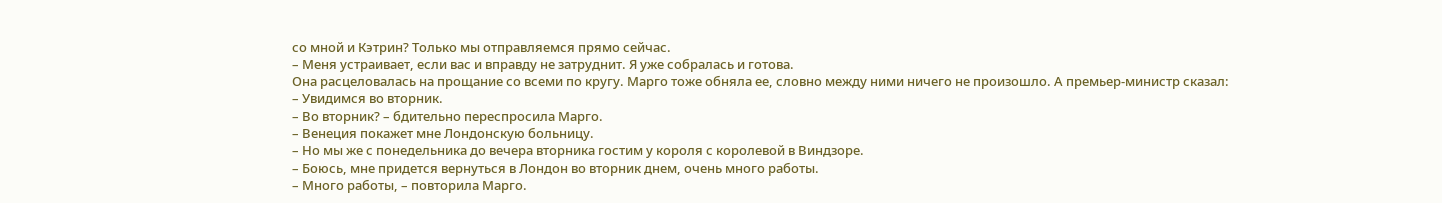со мной и Кэтрин? Только мы отправляемся прямо сейчас.
– Меня устраивает, если вас и вправду не затруднит. Я уже собралась и готова.
Она расцеловалась на прощание со всеми по кругу. Марго тоже обняла ее, словно между ними ничего не произошло. А премьер-министр сказал:
– Увидимся во вторник.
– Во вторник? – бдительно переспросила Марго.
– Венеция покажет мне Лондонскую больницу.
– Но мы же с понедельника до вечера вторника гостим у короля с королевой в Виндзоре.
– Боюсь, мне придется вернуться в Лондон во вторник днем, очень много работы.
– Много работы, – повторила Марго.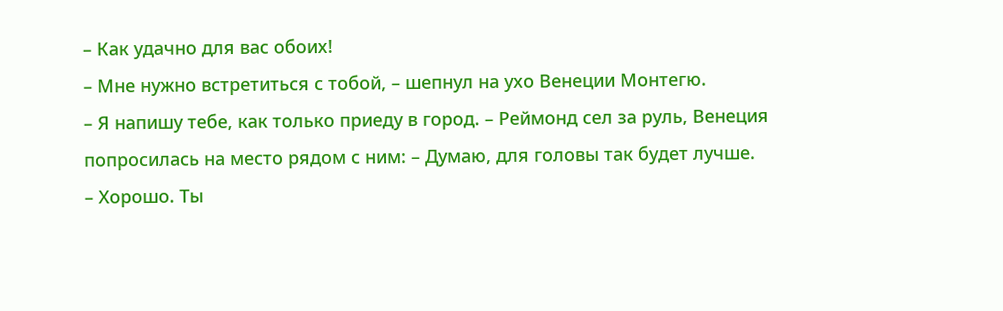– Как удачно для вас обоих!
– Мне нужно встретиться с тобой, – шепнул на ухо Венеции Монтегю.
– Я напишу тебе, как только приеду в город. – Реймонд сел за руль, Венеция попросилась на место рядом с ним: – Думаю, для головы так будет лучше.
– Хорошо. Ты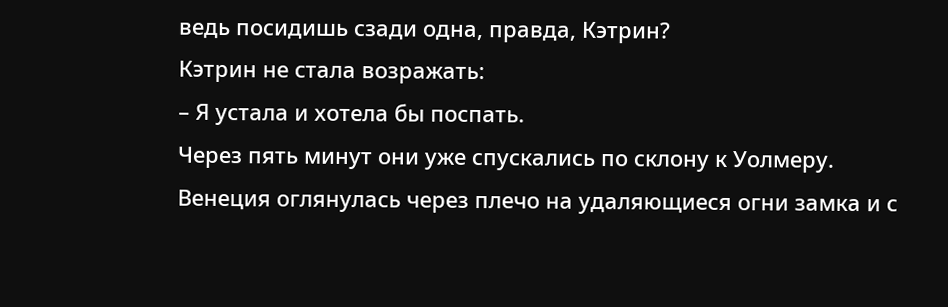ведь посидишь сзади одна, правда, Кэтрин?
Кэтрин не стала возражать:
– Я устала и хотела бы поспать.
Через пять минут они уже спускались по склону к Уолмеру.
Венеция оглянулась через плечо на удаляющиеся огни замка и с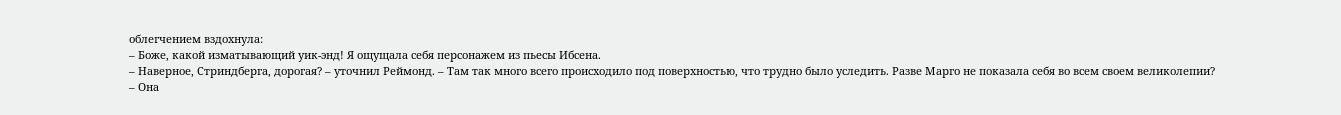облегчением вздохнула:
– Боже, какой изматывающий уик-энд! Я ощущала себя персонажем из пьесы Ибсена.
– Наверное, Стриндберга, дорогая? – уточнил Реймонд. – Там так много всего происходило под поверхностью, что трудно было уследить. Разве Марго не показала себя во всем своем великолепии?
– Она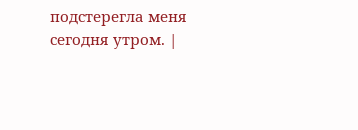подстерегла меня сегодня утром. |